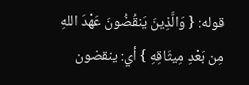قوله: { وَالَّذِينَ يَنقُضُونَ عَهْدَ اللهِ مِن بَعْدِ مِيثَاقِهِ } أي: ينقضون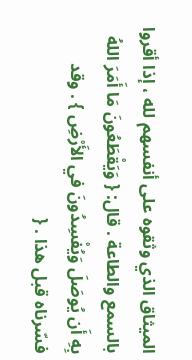الميثاق الذي وثقوه على أنفسهم لله ، إذا أقروا بالسمع والطاعة . قال: { وَيَقْطَعُونَ مَا أَمَرَ اللهُ بِهِ أَن يُوصَلَ وَيُفْسِدُونَ في الأَرْضِ } . وقد فسّرناه قبل هذا . {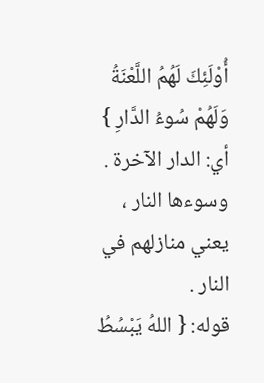أُوْلَئِكَ لَهُمُ اللَّعْنَةُ وَلَهُمْ سُوءُ الدَّارِ } أي: الدار الآخرة . وسوءها النار ، يعني منازلهم في النار .
قوله: { اللهُ يَبْسُطُ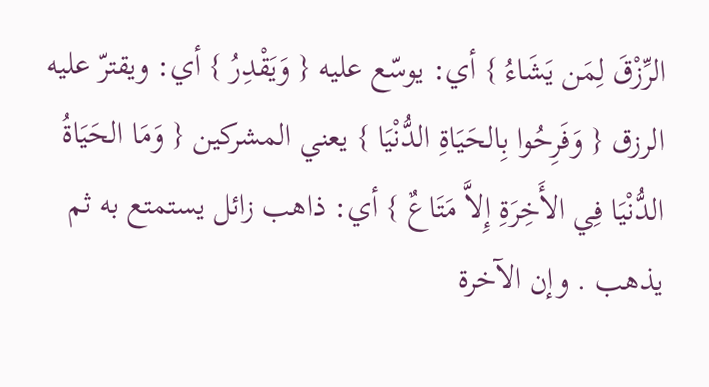الرِّزْقَ لِمَن يَشَاءُ } أي: يوسّع عليه { وَيَقْدِرُ } أي: ويقترّ عليه الرزق { وَفَرِحُوا بِالحَيَاةِ الدُّنْيَا } يعني المشركين { وَمَا الحَيَاةُ الدُّنْيَا فِي الأَخِرَةِ إِلاَّ مَتَاعٌ } أي: ذاهب زائل يستمتع به ثم يذهب . وإن الآخرة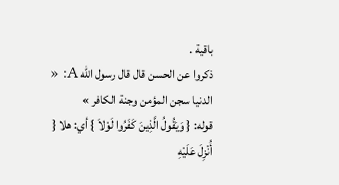باقية .
ذكروا عن الحسن قال قال رسول الله A: « الدنيا سجن المؤمن وجنة الكافر »
قوله: { وَيَقُولُ الَّذِينَ كَفَرُوا لَوْلاَ } أي: هلا { أُنْزِلَ عَلَيْهِ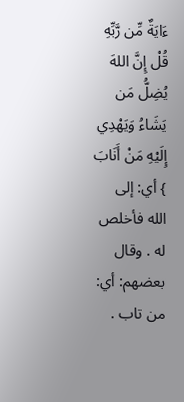ءَايَةٌ مِّن رَّبِّهِ قُلْ إِنَّ اللهَ يُضِلُّ مَن يَشَاءُ وَيَهْدِي إِلَيْهِ مَنْ أَنَابَ } أي: إلى الله فأخلص له . وقال بعضهم: أي: من تاب .